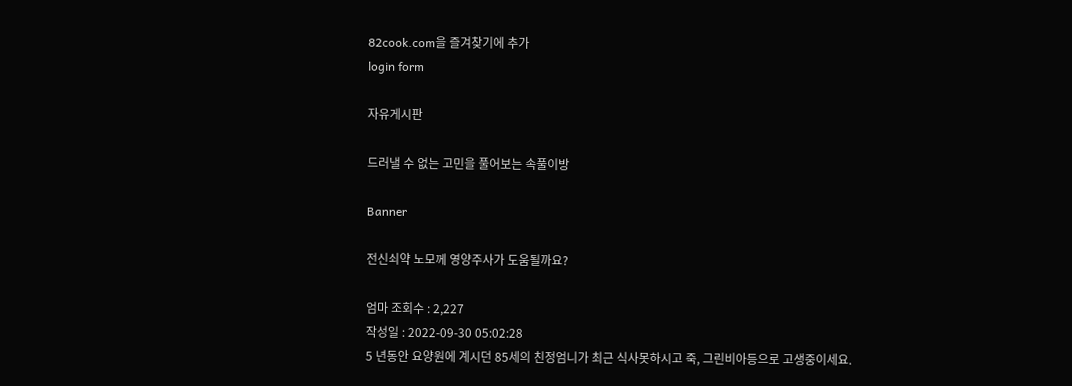82cook.com을 즐겨찾기에 추가
login form

자유게시판

드러낼 수 없는 고민을 풀어보는 속풀이방

Banner

전신쇠약 노모께 영양주사가 도움될까요?

엄마 조회수 : 2,227
작성일 : 2022-09-30 05:02:28
5 년동안 요양원에 계시던 85세의 친정엄니가 최근 식사못하시고 죽, 그린비아등으로 고생중이세요.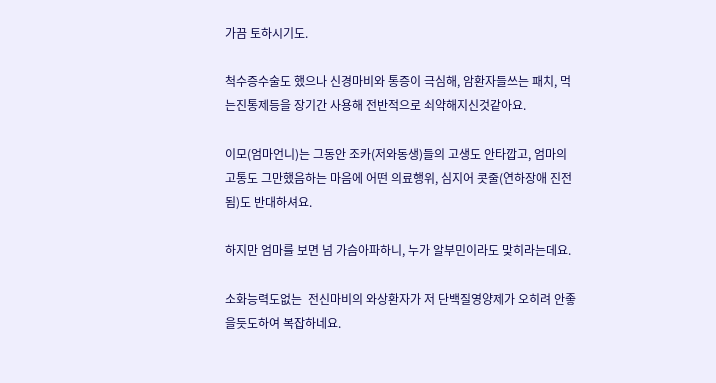가끔 토하시기도.

척수증수술도 했으나 신경마비와 통증이 극심해, 암환자들쓰는 패치, 먹는진통제등을 장기간 사용해 전반적으로 쇠약해지신것같아요.

이모(엄마언니)는 그동안 조카(저와동생)들의 고생도 안타깝고, 엄마의 고통도 그만했음하는 마음에 어떤 의료행위, 심지어 콧줄(연하장애 진전됨)도 반대하셔요.

하지만 엄마를 보면 넘 가슴아파하니, 누가 알부민이라도 맞히라는데요.

소화능력도없는  전신마비의 와상환자가 저 단백질영양제가 오히려 안좋을듯도하여 복잡하네요.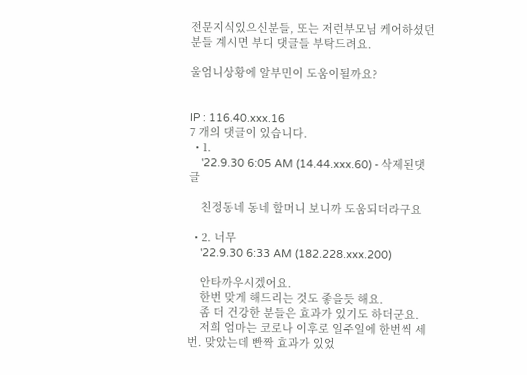전문지식있으신분들, 또는 저런부모님 케어하셨던분들 계시면 부디 댓글들 부탁드려요.

울엄니상황에 알부민이 도움이될까요?


IP : 116.40.xxx.16
7 개의 댓글이 있습니다.
  • 1.
    '22.9.30 6:05 AM (14.44.xxx.60) - 삭제된댓글

    친정동네 동네 할머니 보니까 도움되더라구요

  • 2. 너무
    '22.9.30 6:33 AM (182.228.xxx.200)

    안타까우시겠어요.
    한번 맞게 해드리는 것도 좋을듯 해요.
    좀 더 건강한 분들은 효과가 있기도 하더군요.
    저희 엄마는 코로나 이후로 일주일에 한번씩 세번. 맞았는데 빤짝 효과가 있었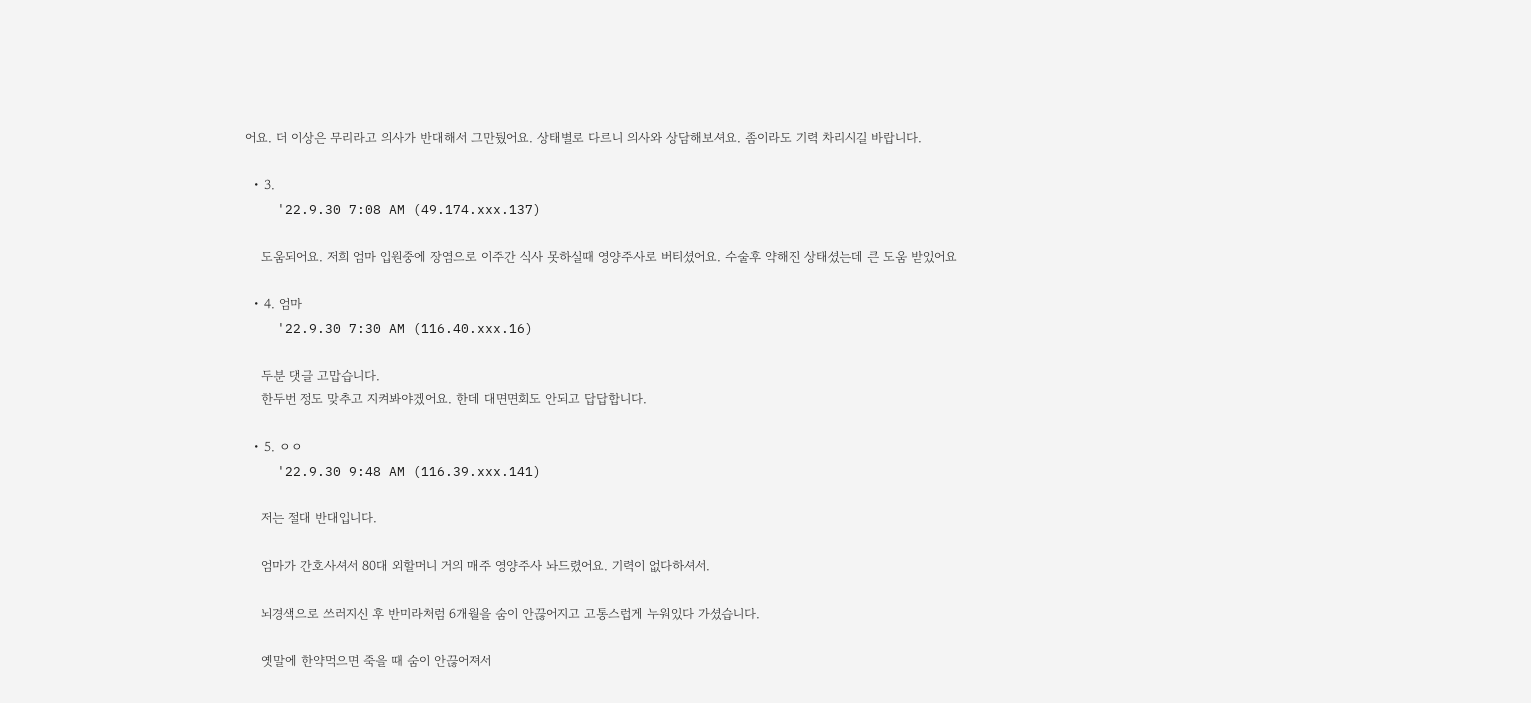어요. 더 이상은 무리라고 의사가 반대해서 그만뒀어요. 상태별로 다르니 의사와 상담해보셔요. 좀이라도 기력 차리시길 바랍니다.

  • 3.
    '22.9.30 7:08 AM (49.174.xxx.137)

    도움되어요. 저희 엄마 입원중에 장염으로 이주간 식사 못하실때 영양주사로 버티셨어요. 수술후 약해진 상태셨는데 큰 도움 받있어요

  • 4. 엄마
    '22.9.30 7:30 AM (116.40.xxx.16)

    두분 댓글 고맙습니다.
    한두번 정도 맞추고 지켜봐야겠어요. 한데 대면면회도 안되고 답답합니다.

  • 5. ㅇㅇ
    '22.9.30 9:48 AM (116.39.xxx.141)

    저는 절대 반대입니다.

    엄마가 간호사셔서 80대 외할머니 거의 매주 영양주사 놔드렸어요. 기력이 없다하셔서.

    뇌경색으로 쓰러지신 후 반미라처럼 6개월을 숨이 안끊어지고 고통스럽게 누워있다 가셨습니다.

    옛말에 한약먹으면 죽을 때 숨이 안끊어져서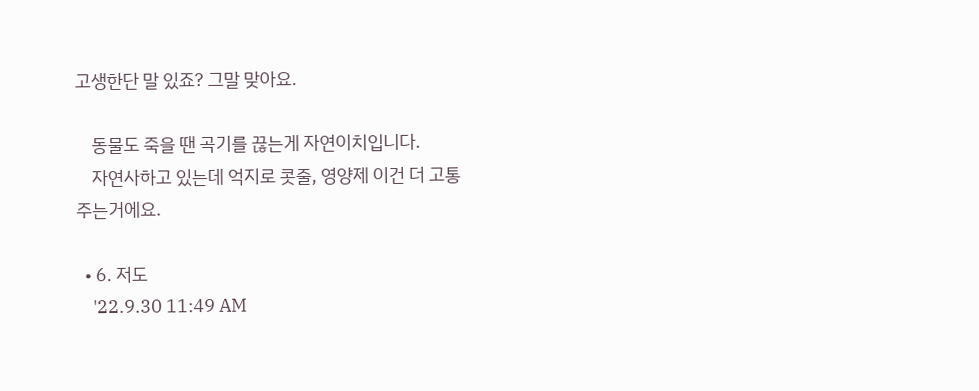고생한단 말 있죠? 그말 맞아요.

    동물도 죽을 땐 곡기를 끊는게 자연이치입니다.
    자연사하고 있는데 억지로 콧줄, 영양제 이건 더 고통주는거에요.

  • 6. 저도
    '22.9.30 11:49 AM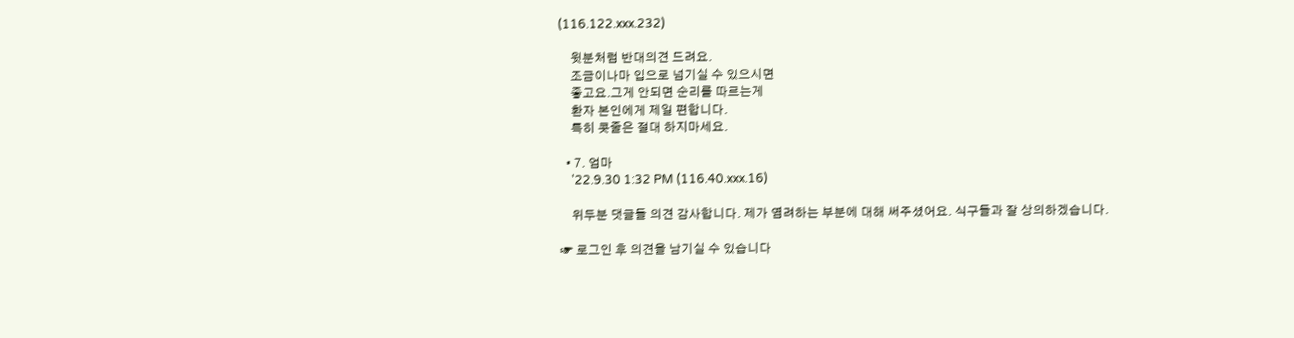(116.122.xxx.232)

    윗분처럼 반대의견 드려요.
    조금이나마 입으로 넘기실 수 있으시면
    좋고요.그게 안되면 순리를 따르는게
    환자 본인에게 제일 편합니다.
    특히 콧줄은 절대 하지마세요.

  • 7. 엄마
    '22.9.30 1:32 PM (116.40.xxx.16)

    위두분 댓글들 의견 감사합니다. 제가 염려하는 부분에 대해 써주셨어요. 식구들과 잘 상의하겠습니다.

☞ 로그인 후 의견을 남기실 수 있습니다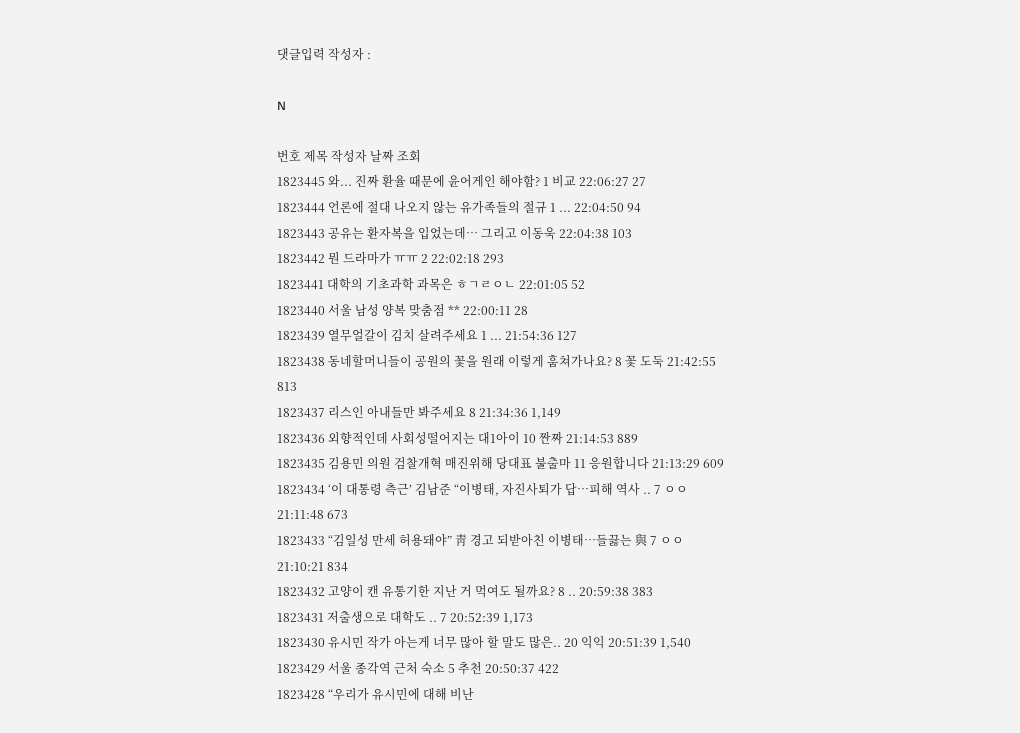댓글입력 작성자 :

N

번호 제목 작성자 날짜 조회
1823445 와... 진짜 환율 때문에 윤어게인 해야함? 1 비교 22:06:27 27
1823444 언론에 절대 나오지 않는 유가족들의 절규 1 ... 22:04:50 94
1823443 공유는 환자복을 입었는데… 그리고 이동욱 22:04:38 103
1823442 뭔 드라마가 ㅠㅠ 2 22:02:18 293
1823441 대학의 기초과학 과목은 ㅎㄱㄹㅇㄴ 22:01:05 52
1823440 서울 남성 양복 맞춤점 ** 22:00:11 28
1823439 열무얼갈이 김치 살려주세요 1 ... 21:54:36 127
1823438 동네할머니들이 공원의 꽃을 원래 이렇게 훔쳐가나요? 8 꽃 도둑 21:42:55 813
1823437 리스인 아내들만 봐주세요 8 21:34:36 1,149
1823436 외향적인데 사회성떨어지는 대1아이 10 짠짜 21:14:53 889
1823435 김용민 의원 검찰개혁 매진위해 당대표 불출마 11 응원합니다 21:13:29 609
1823434 ‘이 대통령 측근’ 김남준 “이병태, 자진사퇴가 답…피해 역사 .. 7 ㅇㅇ 21:11:48 673
1823433 “김일성 만세 허용돼야” 靑 경고 되받아친 이병태…들끓는 與 7 ㅇㅇ 21:10:21 834
1823432 고양이 캔 유통기한 지난 거 먹여도 될까요? 8 .. 20:59:38 383
1823431 저출생으로 대학도 .. 7 20:52:39 1,173
1823430 유시민 작가 아는게 너무 많아 할 말도 많은.. 20 익익 20:51:39 1,540
1823429 서울 종각역 근처 숙소 5 추천 20:50:37 422
1823428 “우리가 유시민에 대해 비난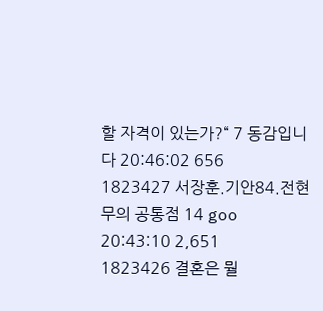할 자격이 있는가?“ 7 동감입니다 20:46:02 656
1823427 서장훈.기안84.전현무의 공통점 14 goo 20:43:10 2,651
1823426 결혼은 뭘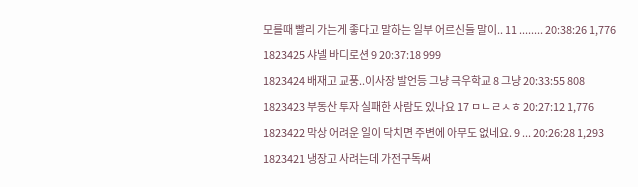모를때 빨리 가는게 좋다고 말하는 일부 어르신들 말이.. 11 ........ 20:38:26 1,776
1823425 샤넬 바디로션 9 20:37:18 999
1823424 배재고 교풍..이사장 발언등 그냥 극우학교 8 그냥 20:33:55 808
1823423 부동산 투자 실패한 사람도 있나요 17 ㅁㄴㄹㅅㅎ 20:27:12 1,776
1823422 막상 어려운 일이 닥치면 주변에 아무도 없네요. 9 ... 20:26:28 1,293
1823421 냉장고 사려는데 가전구독써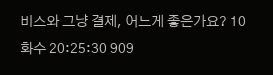비스와 그냥 결제, 어느게 좋은가요? 10 화수 20:25:30 909